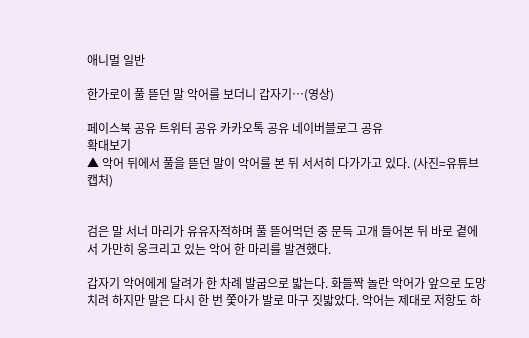애니멀 일반

한가로이 풀 뜯던 말 악어를 보더니 갑자기…(영상)

페이스북 공유 트위터 공유 카카오톡 공유 네이버블로그 공유
확대보기
▲ 악어 뒤에서 풀을 뜯던 말이 악어를 본 뒤 서서히 다가가고 있다. (사진=유튜브 캡처)


검은 말 서너 마리가 유유자적하며 풀 뜯어먹던 중 문득 고개 들어본 뒤 바로 곁에서 가만히 웅크리고 있는 악어 한 마리를 발견했다.

갑자기 악어에게 달려가 한 차례 발굽으로 밟는다. 화들짝 놀란 악어가 앞으로 도망치려 하지만 말은 다시 한 번 쫓아가 발로 마구 짓밟았다. 악어는 제대로 저항도 하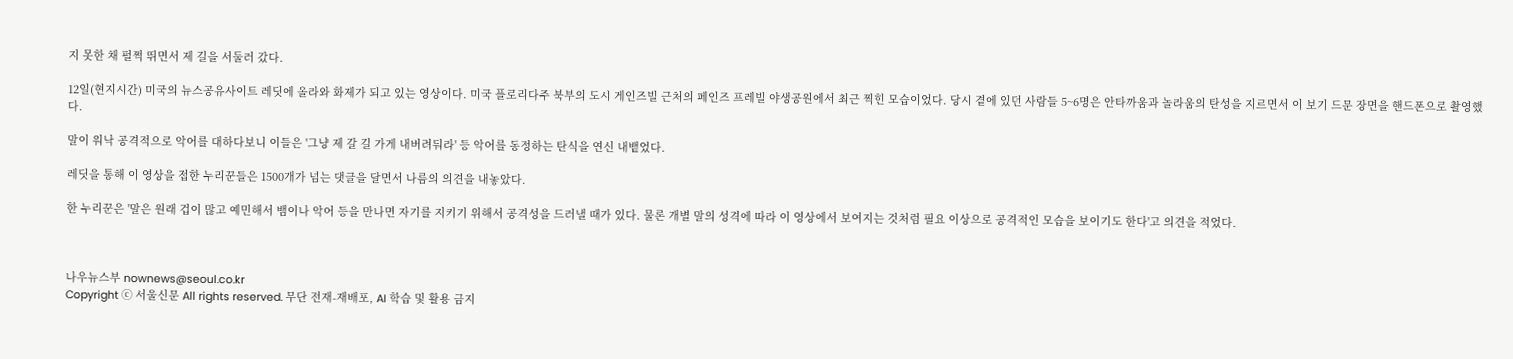지 못한 채 펄쩍 뛰면서 제 길을 서둘러 갔다.

12일(현지시간) 미국의 뉴스공유사이트 레딧에 올라와 화제가 되고 있는 영상이다. 미국 플로리다주 북부의 도시 게인즈빌 근처의 페인즈 프레빌 야생공원에서 최근 찍힌 모습이었다. 당시 곁에 있던 사람들 5~6명은 안타까움과 놀라움의 탄성을 지르면서 이 보기 드문 장면을 핸드폰으로 촬영했다.

말이 워낙 공격적으로 악어를 대하다보니 이들은 '그냥 제 갈 길 가게 내버려둬라' 등 악어를 동정하는 탄식을 연신 내뱉었다.

레딧을 통해 이 영상을 접한 누리꾼들은 1500개가 넘는 댓글을 달면서 나름의 의견을 내놓았다.

한 누리꾼은 '말은 원래 겁이 많고 예민해서 뱀이나 악어 등을 만나면 자기를 지키기 위해서 공격성을 드러낼 때가 있다. 물론 개별 말의 성격에 따라 이 영상에서 보여지는 것처럼 필요 이상으로 공격적인 모습을 보이기도 한다'고 의견을 적었다.



나우뉴스부 nownews@seoul.co.kr
Copyright ⓒ 서울신문 All rights reserved. 무단 전재-재배포, AI 학습 및 활용 금지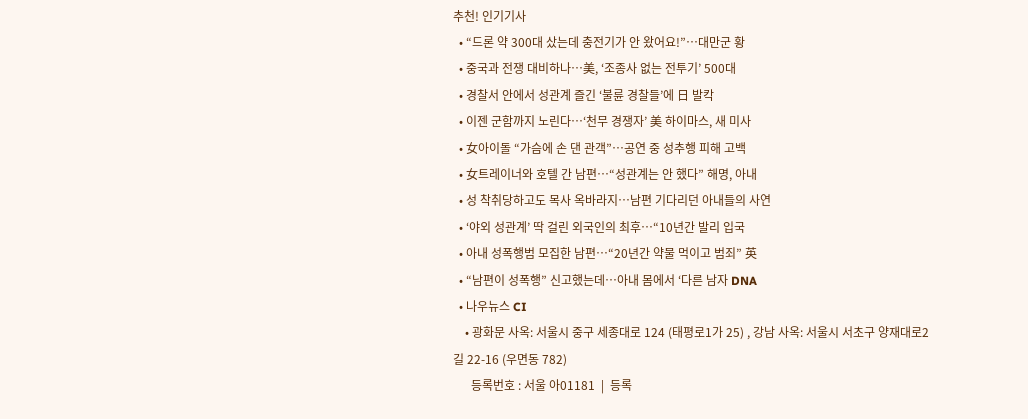추천! 인기기사
  • “드론 약 300대 샀는데 충전기가 안 왔어요!”…대만군 황
  • 중국과 전쟁 대비하나…美, ‘조종사 없는 전투기’ 500대
  • 경찰서 안에서 성관계 즐긴 ‘불륜 경찰들’에 日 발칵
  • 이젠 군함까지 노린다…‘천무 경쟁자’ 美 하이마스, 새 미사
  • 女아이돌 “가슴에 손 댄 관객”…공연 중 성추행 피해 고백
  • 女트레이너와 호텔 간 남편…“성관계는 안 했다” 해명, 아내
  • 성 착취당하고도 목사 옥바라지…남편 기다리던 아내들의 사연
  • ‘야외 성관계’ 딱 걸린 외국인의 최후…“10년간 발리 입국
  • 아내 성폭행범 모집한 남편…“20년간 약물 먹이고 범죄” 英
  • “남편이 성폭행” 신고했는데…아내 몸에서 ‘다른 남자 DNA
  • 나우뉴스 CI
    • 광화문 사옥: 서울시 중구 세종대로 124 (태평로1가 25) , 강남 사옥: 서울시 서초구 양재대로2길 22-16 (우면동 782)
      등록번호 : 서울 아01181  |  등록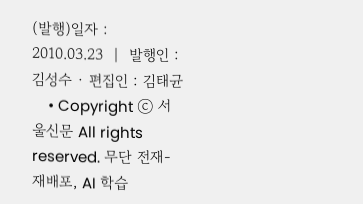(발행)일자 : 2010.03.23  |  발행인 : 김성수 · 편집인 : 김태균
    • Copyright ⓒ 서울신문 All rights reserved. 무단 전재-재배포, AI 학습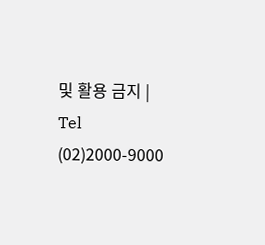및 활용 금지 | Tel (02)2000-9000